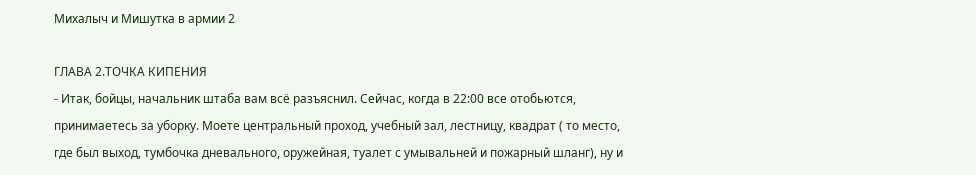Михалыч и Мишутка в армии 2

ГЛАВА 2.ТОЧКА КИПЕНИЯ
- Итак, бойцы, начальник штаба вам всё разъяснил. Сейчас, когда в 22:00 все отобьются, принимаетесь за уборку. Моете центральный проход, учебный зал, лестницу, квадрат ( то место, где был выход, тумбочка дневального, оружейная, туалет с умывальней и пожарный шланг), ну и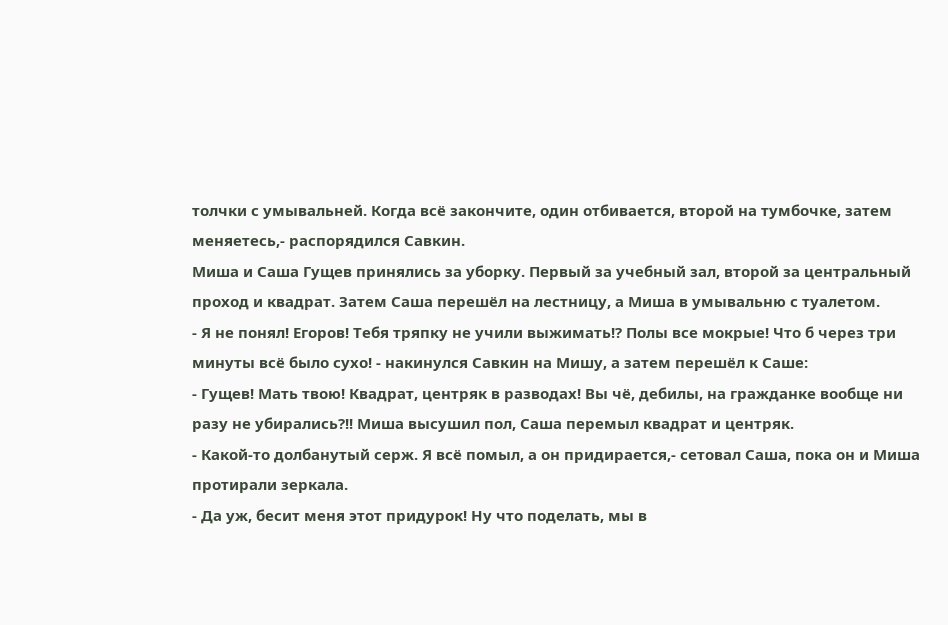толчки с умывальней. Когда всё закончите, один отбивается, второй на тумбочке, затем меняетесь,- распорядился Савкин.
Миша и Саша Гущев принялись за уборку. Первый за учебный зал, второй за центральный проход и квадрат. Затем Саша перешёл на лестницу, а Миша в умывальню с туалетом.
- Я не понял! Егоров! Тебя тряпку не учили выжимать!? Полы все мокрые! Что б через три минуты всё было сухо! - накинулся Савкин на Мишу, а затем перешёл к Саше:
- Гущев! Мать твою! Квадрат, центряк в разводах! Вы чё, дебилы, на гражданке вообще ни разу не убирались?!! Миша высушил пол, Саша перемыл квадрат и центряк.
- Какой-то долбанутый серж. Я всё помыл, а он придирается,- сетовал Саша, пока он и Миша протирали зеркала.
- Да уж, бесит меня этот придурок! Ну что поделать, мы в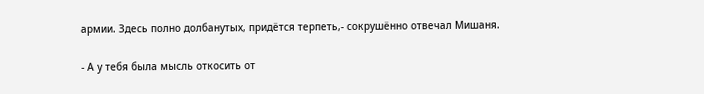армии. Здесь полно долбанутых, придётся терпеть,- сокрушённо отвечал Мишаня.

- А у тебя была мысль откосить от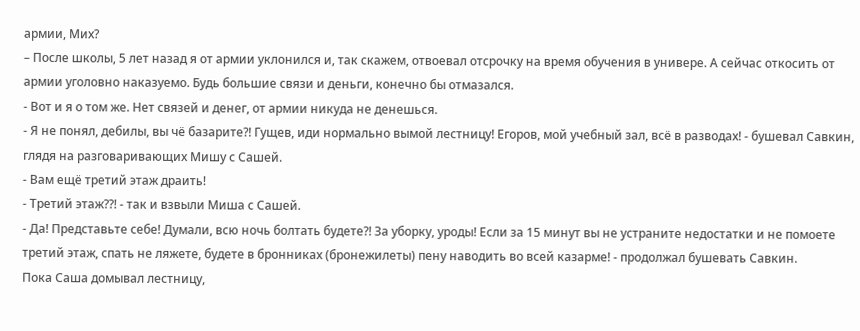армии, Мих?
– После школы, 5 лет назад я от армии уклонился и, так скажем, отвоевал отсрочку на время обучения в универе. А сейчас откосить от армии уголовно наказуемо. Будь большие связи и деньги, конечно бы отмазался.
- Вот и я о том же. Нет связей и денег, от армии никуда не денешься.
- Я не понял, дебилы, вы чё базарите?! Гущев, иди нормально вымой лестницу! Егоров, мой учебный зал, всё в разводах! - бушевал Савкин, глядя на разговаривающих Мишу с Сашей.
- Вам ещё третий этаж драить!
- Третий этаж??! - так и взвыли Миша с Сашей.
- Да! Представьте себе! Думали, всю ночь болтать будете?! За уборку, уроды! Если за 15 минут вы не устраните недостатки и не помоете третий этаж, спать не ляжете, будете в бронниках (бронежилеты) пену наводить во всей казарме! - продолжал бушевать Савкин.
Пока Саша домывал лестницу,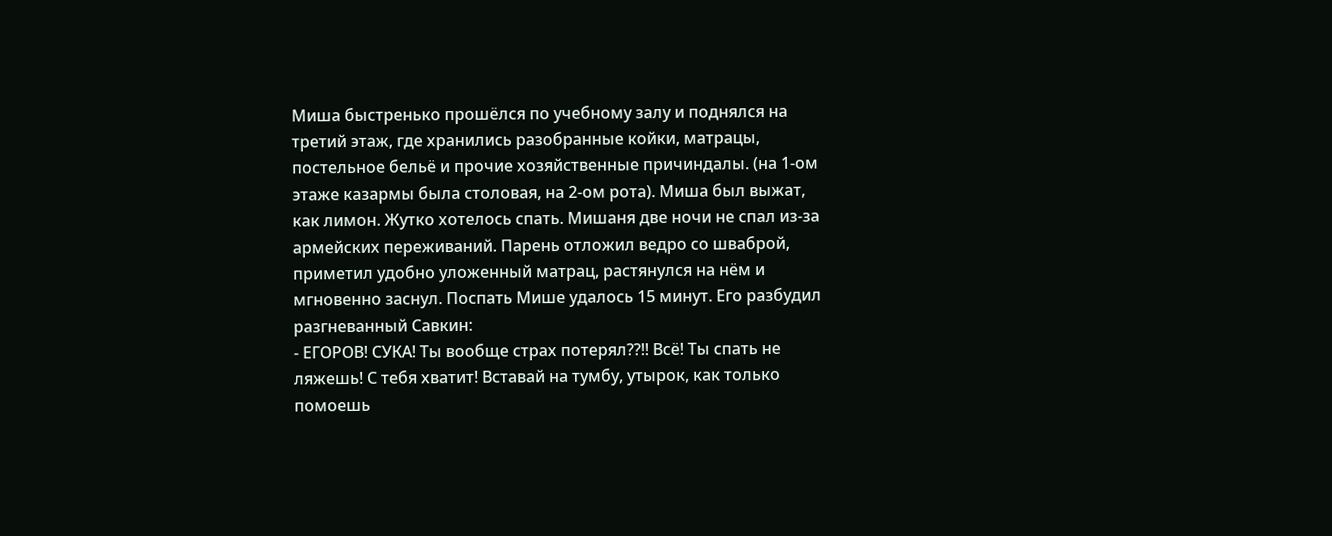Миша быстренько прошёлся по учебному залу и поднялся на третий этаж, где хранились разобранные койки, матрацы, постельное бельё и прочие хозяйственные причиндалы. (на 1-ом этаже казармы была столовая, на 2-ом рота). Миша был выжат, как лимон. Жутко хотелось спать. Мишаня две ночи не спал из-за армейских переживаний. Парень отложил ведро со шваброй, приметил удобно уложенный матрац, растянулся на нём и мгновенно заснул. Поспать Мише удалось 15 минут. Его разбудил разгневанный Савкин:
- ЕГОРОВ! СУКА! Ты вообще страх потерял??!! Всё! Ты спать не ляжешь! С тебя хватит! Вставай на тумбу, утырок, как только помоешь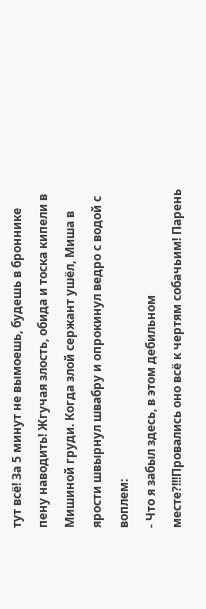тут всё! За 5 минут не вымоешь, будешь в броннике пену наводить! Жгучая злость, обида и тоска кипели в Мишиной груди. Когда злой сержант ушёл, Миша в ярости швырнул швабру и опрокинул ведро с водой с воплем:
- Что я забыл здесь, в этом дебильном месте?!!!Провались оно всё к чертям собачьим! Парень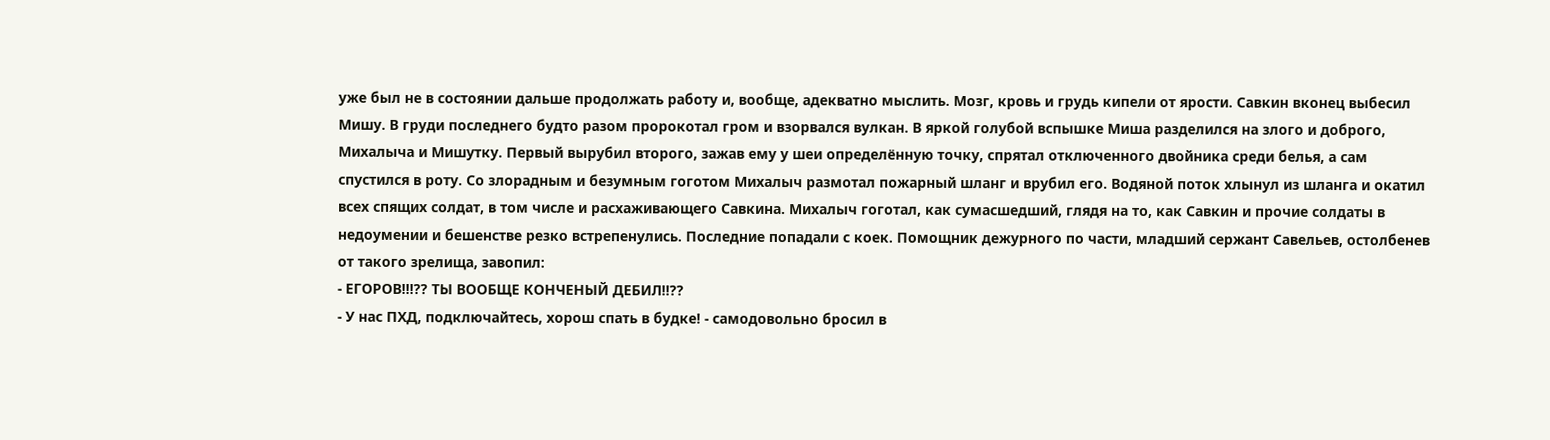уже был не в состоянии дальше продолжать работу и, вообще, адекватно мыслить. Мозг, кровь и грудь кипели от ярости. Савкин вконец выбесил Мишу. В груди последнего будто разом пророкотал гром и взорвался вулкан. В яркой голубой вспышке Миша разделился на злого и доброго, Михалыча и Мишутку. Первый вырубил второго, зажав ему у шеи определённую точку, спрятал отключенного двойника среди белья, а сам спустился в роту. Со злорадным и безумным гоготом Михалыч размотал пожарный шланг и врубил его. Водяной поток хлынул из шланга и окатил всех спящих солдат, в том числе и расхаживающего Савкина. Михалыч гоготал, как сумасшедший, глядя на то, как Савкин и прочие солдаты в недоумении и бешенстве резко встрепенулись. Последние попадали с коек. Помощник дежурного по части, младший сержант Савельев, остолбенев от такого зрелища, завопил:
- ЕГОРОВ!!!?? ТЫ ВООБЩЕ КОНЧЕНЫЙ ДЕБИЛ!!??
- У нас ПХД, подключайтесь, хорош спать в будке! - самодовольно бросил в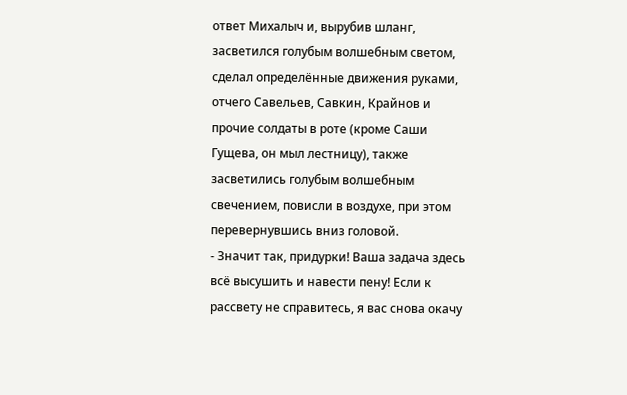ответ Михалыч и, вырубив шланг, засветился голубым волшебным светом, сделал определённые движения руками, отчего Савельев, Савкин, Крайнов и прочие солдаты в роте (кроме Саши Гущева, он мыл лестницу), также засветились голубым волшебным свечением, повисли в воздухе, при этом перевернувшись вниз головой.
- Значит так, придурки! Ваша задача здесь всё высушить и навести пену! Если к рассвету не справитесь, я вас снова окачу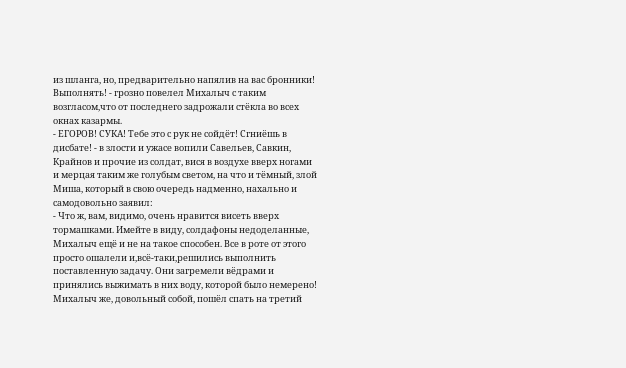из шланга, но, предварительно напялив на вас бронники! Выполнять! - грозно повелел Михалыч с таким возгласом,что от последнего задрожали стёкла во всех окнах казармы.
- ЕГОРОВ! СУКА! Тебе это с рук не сойдёт! Сгниёшь в дисбате! - в злости и ужасе вопили Савельев, Савкин, Крайнов и прочие из солдат, вися в воздухе вверх ногами и мерцая таким же голубым светом, на что и тёмный, злой Миша, который в свою очередь надменно, нахально и самодовольно заявил:
- Что ж, вам, видимо, очень нравится висеть вверх тормашками. Имейте в виду, солдафоны недоделанные, Михалыч ещё и не на такое способен. Все в роте от этого просто ошалели и,всё-таки,решились выполнить поставленную задачу. Они загремели вёдрами и принялись выжимать в них воду, которой было немерено! Михалыч же, довольный собой, пошёл спать на третий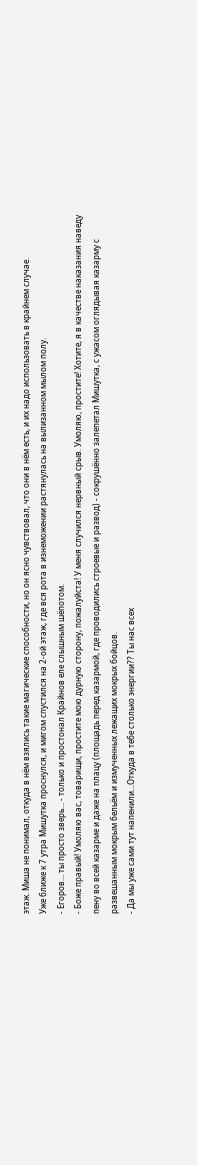этаж. Миша не понимал, откуда в нём взялись такие магические способности, но он ясно чувствовал, что они в нём есть, и их надо использовать в крайнем случае.
Уже ближе к 7 утра Мишутка проснулся, и мигом спустился на 2-ой этаж, где вся рота в изнеможении растянулась на вылизанном мылом полу.
- Егоров… ты просто зверь… - только и простонал Крайнов еле слышным шёпотом.
- Боже правый! Умоляю вас, товарищи, простите мою дурную сторону, пожалуйста! У меня случился нервный срыв. Умоляю, простите! Хотите, я в качестве наказания наведу пену во всей казарме и даже на плацу (площадь перед казармой, где проводились строевые и развод) - сокрушённо залепетал Мишутка, с ужасом оглядывая казарму с развешанным мокрым бельём и измученных лежащих мокрых бойцов.
- Да мы уже сами тут напенили…Откуда в тебе столько энергии?? Ты нас всех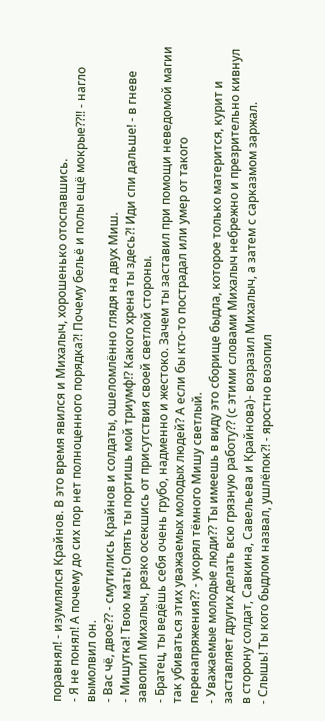поравнял! - изумлялся Крайнов. В это время явился и Михалыч, хорошенько отоспавшись.
- Я не понял! А почему до сих пор нет полноценного порядка?! Почему бельё и полы ещё мокрые??!! - нагло вымолвил он.
- Вас чё, двое?? - смутились Крайнов и солдаты, ошеломлённо глядя на двух Миш.
- Мишутка! Твою мать! Опять ты портишь мой триумф!? Какого хрена ты здесь?! Иди спи дальше! - в гневе завопил Михалыч, резко осекшись от присутствия своей светлой стороны.
- Братец, ты ведёшь себя очень грубо, надменно и жестоко. Зачем ты заставил при помощи неведомой магии так убиваться этих уважаемых молодых людей? А если бы кто-то пострадал или умер от такого перенапряжения?? - укорял тёмного Мишу светлый.
- Уважаемые молодые люди?? Ты имеешь в виду это сборище быдла, которое только матерится, курит и заставляет других делать всю грязную работу?? (с этими словами Михалыч небрежно и презрительно кивнул в сторону солдат, Савкина, Савельева и Крайнова)- возразил Михалыч, а затем с сарказмом заржал.
- Слышь! Ты кого быдлом назвал, ушлёпок?! - яростно возопил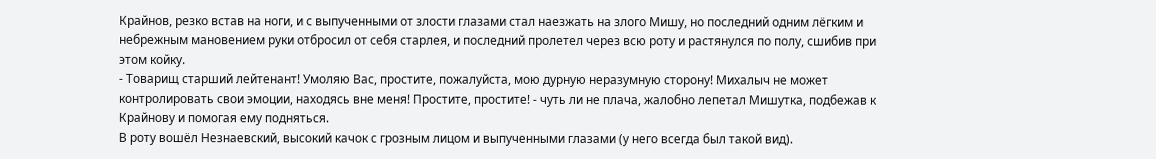Крайнов, резко встав на ноги, и с выпученными от злости глазами стал наезжать на злого Мишу, но последний одним лёгким и небрежным мановением руки отбросил от себя старлея, и последний пролетел через всю роту и растянулся по полу, сшибив при этом койку.
- Товарищ старший лейтенант! Умоляю Вас, простите, пожалуйста, мою дурную неразумную сторону! Михалыч не может контролировать свои эмоции, находясь вне меня! Простите, простите! - чуть ли не плача, жалобно лепетал Мишутка, подбежав к Крайнову и помогая ему подняться.
В роту вошёл Незнаевский, высокий качок с грозным лицом и выпученными глазами (у него всегда был такой вид).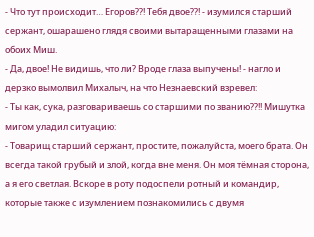- Что тут происходит… Егоров??! Тебя двое??! - изумился старший сержант, ошарашено глядя своими вытаращенными глазами на обоих Миш.
- Да, двое! Не видишь, что ли? Вроде глаза выпучены! - нагло и дерзко вымолвил Михалыч, на что Незнаевский взревел:
- Ты как, сука, разговариваешь со старшими по званию??!! Мишутка мигом уладил ситуацию:
- Товарищ старший сержант, простите, пожалуйста, моего брата. Он всегда такой грубый и злой, когда вне меня. Он моя тёмная сторона, а я его светлая. Вскоре в роту подоспели ротный и командир, которые также с изумлением познакомились с двумя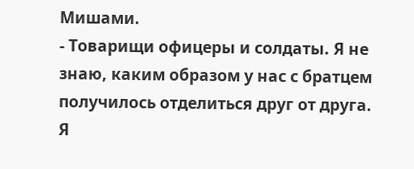Мишами.
- Товарищи офицеры и солдаты. Я не знаю, каким образом у нас с братцем получилось отделиться друг от друга. Я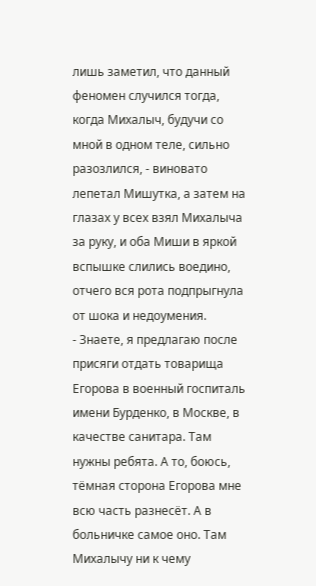лишь заметил, что данный феномен случился тогда, когда Михалыч, будучи со мной в одном теле, сильно разозлился, - виновато лепетал Мишутка, а затем на глазах у всех взял Михалыча за руку, и оба Миши в яркой вспышке слились воедино, отчего вся рота подпрыгнула от шока и недоумения.
- Знаете, я предлагаю после присяги отдать товарища Егорова в военный госпиталь имени Бурденко, в Москве, в качестве санитара. Там нужны ребята. А то, боюсь, тёмная сторона Егорова мне всю часть разнесёт. А в больничке самое оно. Там Михалычу ни к чему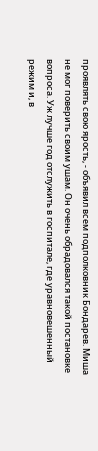проявлять свою ярость, - объявил всем подполковник Бондарев. Миша не мог поверить своим ушам. Он очень обрадовался такой постановке вопроса. Уж лучше год отслужить в госпитале, где уравновешенный режим и, в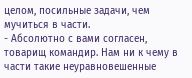целом, посильные задачи, чем мучиться в части.
- Абсолютно с вами согласен, товарищ командир. Нам ни к чему в части такие неуравновешенные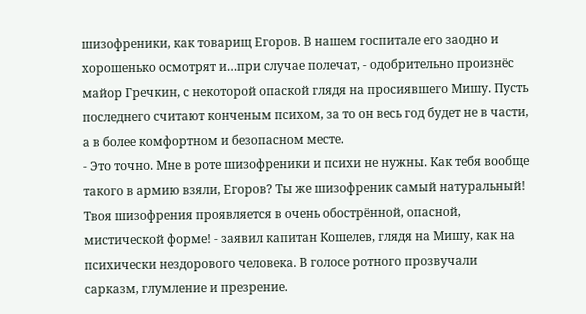шизофреники, как товарищ Егоров. В нашем госпитале его заодно и хорошенько осмотрят и…при случае полечат, - одобрительно произнёс майор Гречкин, с некоторой опаской глядя на просиявшего Мишу. Пусть последнего считают конченым психом, за то он весь год будет не в части, а в более комфортном и безопасном месте.
- Это точно. Мне в роте шизофреники и психи не нужны. Как тебя вообще такого в армию взяли, Егоров? Ты же шизофреник самый натуральный! Твоя шизофрения проявляется в очень обострённой, опасной, мистической форме! - заявил капитан Кошелев, глядя на Мишу, как на психически нездорового человека. В голосе ротного прозвучали сарказм, глумление и презрение.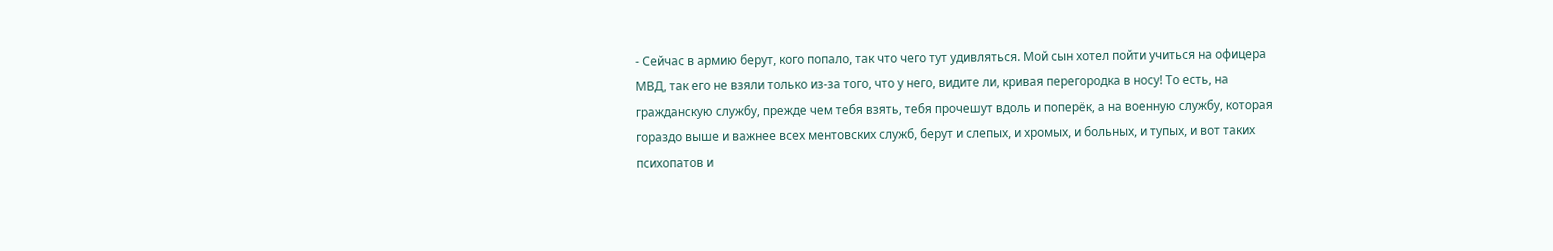- Сейчас в армию берут, кого попало, так что чего тут удивляться. Мой сын хотел пойти учиться на офицера МВД, так его не взяли только из-за того, что у него, видите ли, кривая перегородка в носу! То есть, на гражданскую службу, прежде чем тебя взять, тебя прочешут вдоль и поперёк, а на военную службу, которая гораздо выше и важнее всех ментовских служб, берут и слепых, и хромых, и больных, и тупых, и вот таких психопатов и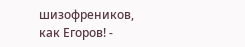шизофреников, как Егоров! -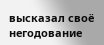высказал своё негодование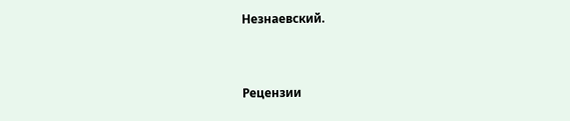Незнаевский.


Рецензии